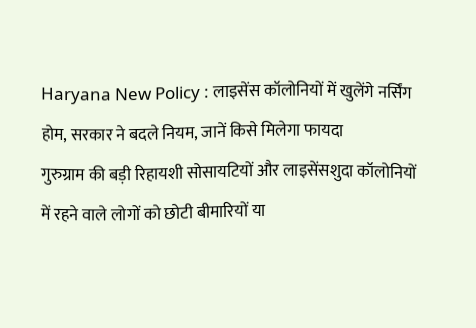Haryana New Policy : लाइसेंस कॉलोनियों में खुलेंगे नर्सिंग होम, सरकार ने बदले नियम, जानें किसे मिलेगा फायदा
गुरुग्राम की बड़ी रिहायशी सोसायटियों और लाइसेंसशुदा कॉलोनियों में रहने वाले लोगों को छोटी बीमारियों या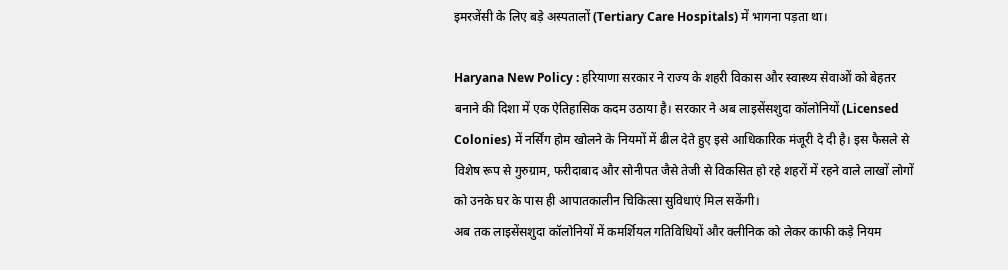इमरजेंसी के लिए बड़े अस्पतालों (Tertiary Care Hospitals) में भागना पड़ता था।

Haryana New Policy : हरियाणा सरकार ने राज्य के शहरी विकास और स्वास्थ्य सेवाओं को बेहतर बनाने की दिशा में एक ऐतिहासिक कदम उठाया है। सरकार ने अब लाइसेंसशुदा कॉलोनियों (Licensed Colonies) में नर्सिंग होम खोलने के नियमों में ढील देते हुए इसे आधिकारिक मंजूरी दे दी है। इस फैसले से विशेष रूप से गुरुग्राम, फरीदाबाद और सोनीपत जैसे तेजी से विकसित हो रहे शहरों में रहने वाले लाखों लोगों को उनके घर के पास ही आपातकालीन चिकित्सा सुविधाएं मिल सकेंगी।
अब तक लाइसेंसशुदा कॉलोनियों में कमर्शियल गतिविधियों और क्लीनिक को लेकर काफी कड़े नियम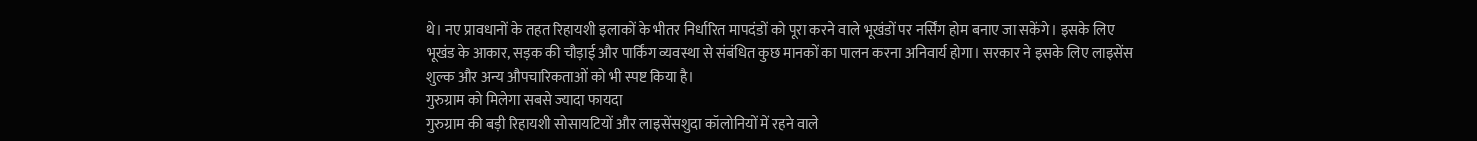थे। नए प्रावधानों के तहत रिहायशी इलाकों के भीतर निर्धारित मापदंडों को पूरा करने वाले भूखंडों पर नर्सिंग होम बनाए जा सकेंगे। इसके लिए भूखंड के आकार, सड़क की चौड़ाई और पार्किंग व्यवस्था से संबंधित कुछ मानकों का पालन करना अनिवार्य होगा। सरकार ने इसके लिए लाइसेंस शुल्क और अन्य औपचारिकताओं को भी स्पष्ट किया है।
गुरुग्राम को मिलेगा सबसे ज्यादा फायदा
गुरुग्राम की बड़ी रिहायशी सोसायटियों और लाइसेंसशुदा कॉलोनियों में रहने वाले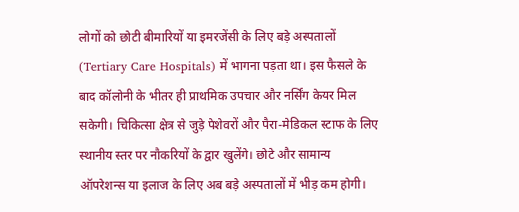लोगों को छोटी बीमारियों या इमरजेंसी के लिए बड़े अस्पतालों (Tertiary Care Hospitals) में भागना पड़ता था। इस फैसले के बाद कॉलोनी के भीतर ही प्राथमिक उपचार और नर्सिंग केयर मिल सकेगी। चिकित्सा क्षेत्र से जुड़े पेशेवरों और पैरा-मेडिकल स्टाफ के लिए स्थानीय स्तर पर नौकरियों के द्वार खुलेंगे। छोटे और सामान्य ऑपरेशन्स या इलाज के लिए अब बड़े अस्पतालों में भीड़ कम होगी।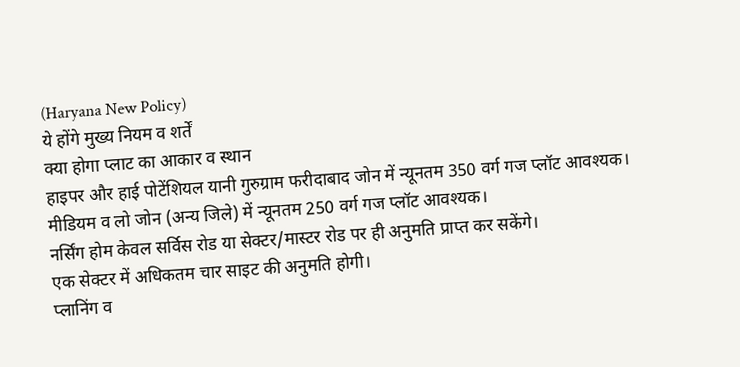(Haryana New Policy)
ये होंगे मुख्य नियम व शर्तें
क्या होगा प्लाट का आकार व स्थान
हाइपर और हाई पोटेंशियल यानी गुरुग्राम फरीदाबाद जोन में न्यूनतम 350 वर्ग गज प्लॉट आवश्यक।
मीडियम व लो जोन (अन्य जिले) में न्यूनतम 250 वर्ग गज प्लॉट आवश्यक।
नर्सिंग होम केवल सर्विस रोड या सेक्टर/मास्टर रोड पर ही अनुमति प्राप्त कर सकेंगे।
एक सेक्टर में अधिकतम चार साइट की अनुमति होगी।
प्लानिंग व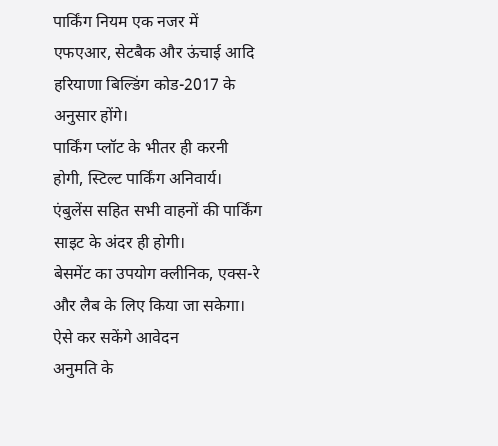पार्किंग नियम एक नजर में
एफएआर, सेटबैक और ऊंचाई आदि हरियाणा बिल्डिंग कोड-2017 के अनुसार होंगे।
पार्किंग प्लॉट के भीतर ही करनी होगी, स्टिल्ट पार्किंग अनिवार्य।
एंबुलेंस सहित सभी वाहनों की पार्किंग साइट के अंदर ही होगी।
बेसमेंट का उपयोग क्लीनिक, एक्स-रे और लैब के लिए किया जा सकेगा।
ऐसे कर सकेंगे आवेदन
अनुमति के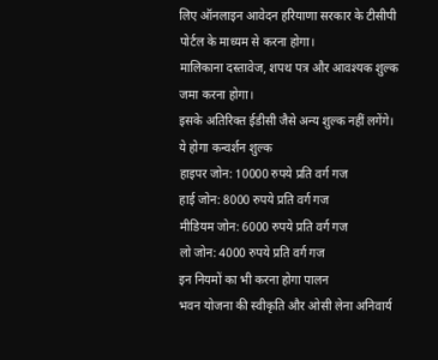लिए ऑनलाइन आवेदन हरियाणा सरकार के टीसीपी पोर्टल के माध्यम से करना होगा।
मालिकाना दस्तावेज, शपथ पत्र और आवश्यक शुल्क जमा करना होगा।
इसके अतिरिक्त ईडीसी जैसे अन्य शुल्क नहीं लगेंगे।
ये होगा कन्वर्शन शुल्क
हाइपर जोन: 10000 रुपये प्रति वर्ग गज
हाई जोन: 8000 रुपये प्रति वर्ग गज
मीडियम जोन: 6000 रुपये प्रति वर्ग गज
लो जोन: 4000 रुपये प्रति वर्ग गज
इन नियमों का भी करना होगा पालन
भवन योजना की स्वीकृति और ओसी लेना अनिवार्य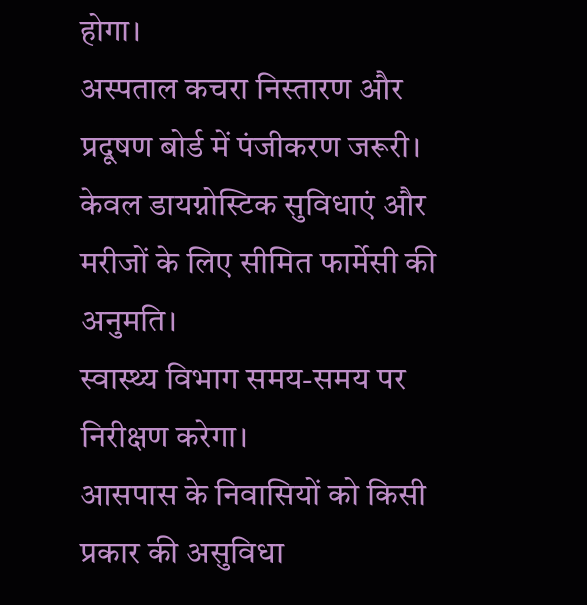होगा।
अस्पताल कचरा निस्तारण और प्रदूषण बोर्ड में पंजीकरण जरूरी।
केवल डायग्नोस्टिक सुविधाएं और मरीजों के लिए सीमित फार्मेसी की अनुमति।
स्वास्थ्य विभाग समय-समय पर निरीक्षण करेगा।
आसपास के निवासियों को किसी प्रकार की असुविधा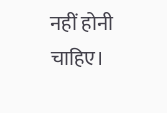नहीं होनी चाहिए।